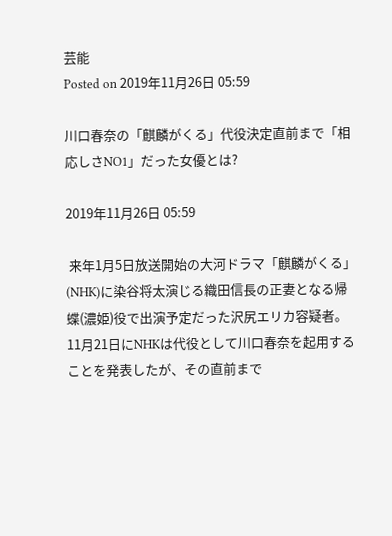芸能
Posted on 2019年11月26日 05:59

川口春奈の「麒麟がくる」代役決定直前まで「相応しさNO1」だった女優とは?

2019年11月26日 05:59

 来年1月5日放送開始の大河ドラマ「麒麟がくる」(NHK)に染谷将太演じる織田信長の正妻となる帰蝶(濃姫)役で出演予定だった沢尻エリカ容疑者。11月21日にNHKは代役として川口春奈を起用することを発表したが、その直前まで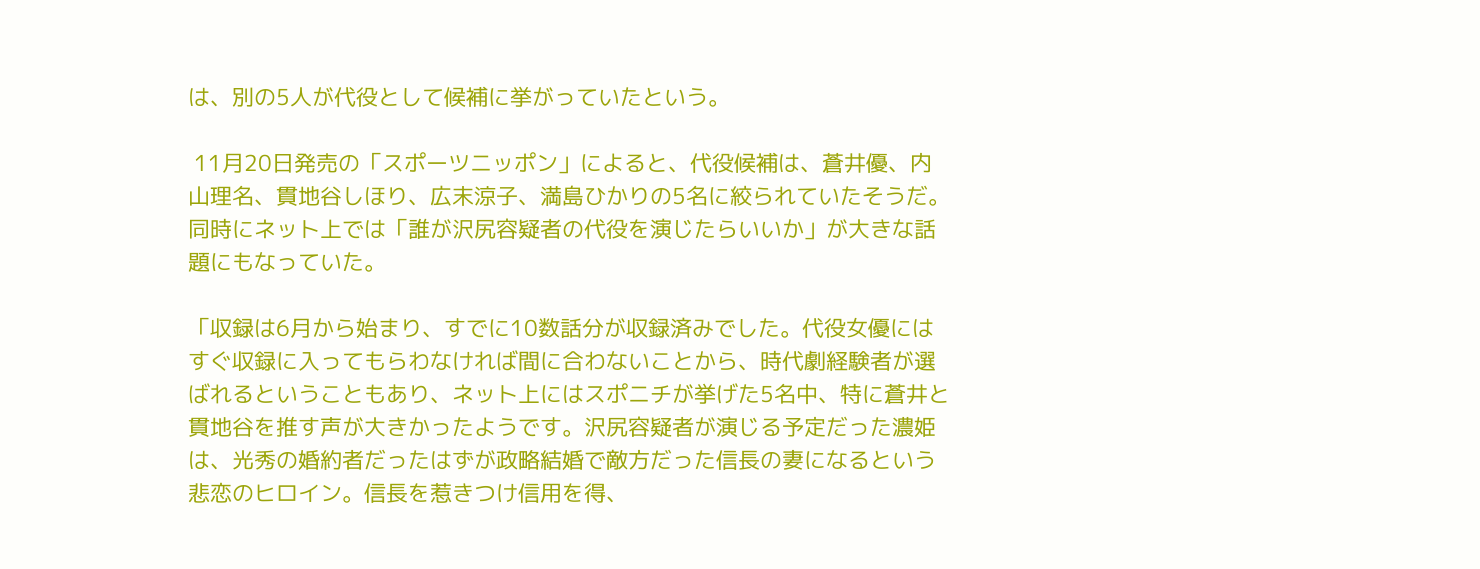は、別の5人が代役として候補に挙がっていたという。

 11月20日発売の「スポーツニッポン」によると、代役候補は、蒼井優、内山理名、貫地谷しほり、広末涼子、満島ひかりの5名に絞られていたそうだ。同時にネット上では「誰が沢尻容疑者の代役を演じたらいいか」が大きな話題にもなっていた。

「収録は6月から始まり、すでに10数話分が収録済みでした。代役女優にはすぐ収録に入ってもらわなければ間に合わないことから、時代劇経験者が選ばれるということもあり、ネット上にはスポニチが挙げた5名中、特に蒼井と貫地谷を推す声が大きかったようです。沢尻容疑者が演じる予定だった濃姫は、光秀の婚約者だったはずが政略結婚で敵方だった信長の妻になるという悲恋のヒロイン。信長を惹きつけ信用を得、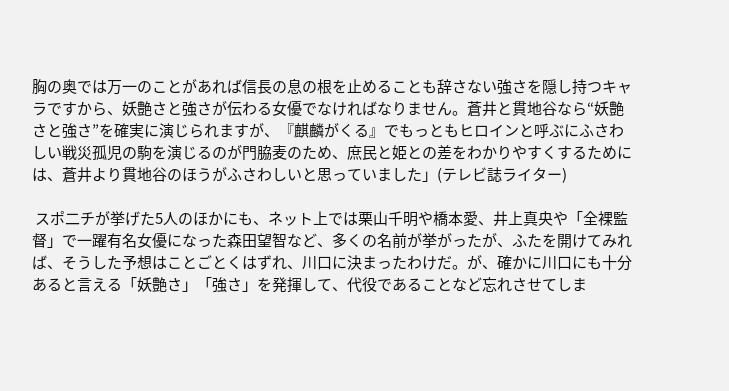胸の奥では万一のことがあれば信長の息の根を止めることも辞さない強さを隠し持つキャラですから、妖艶さと強さが伝わる女優でなければなりません。蒼井と貫地谷なら“妖艶さと強さ”を確実に演じられますが、『麒麟がくる』でもっともヒロインと呼ぶにふさわしい戦災孤児の駒を演じるのが門脇麦のため、庶民と姫との差をわかりやすくするためには、蒼井より貫地谷のほうがふさわしいと思っていました」(テレビ誌ライター)

 スポ二チが挙げた5人のほかにも、ネット上では栗山千明や橋本愛、井上真央や「全裸監督」で一躍有名女優になった森田望智など、多くの名前が挙がったが、ふたを開けてみれば、そうした予想はことごとくはずれ、川口に決まったわけだ。が、確かに川口にも十分あると言える「妖艶さ」「強さ」を発揮して、代役であることなど忘れさせてしま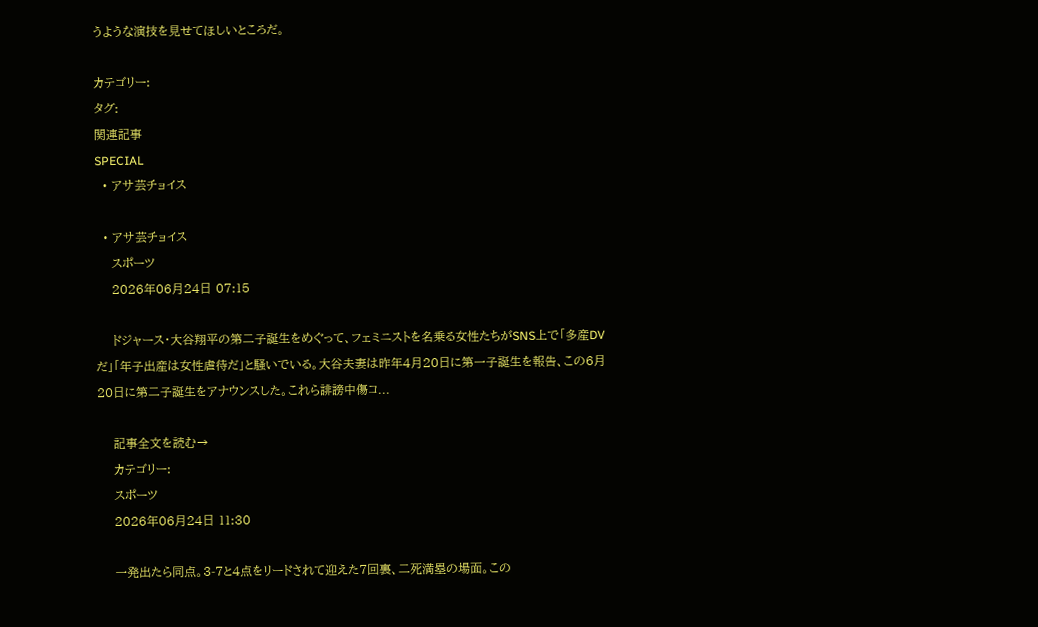うような演技を見せてほしいところだ。

カテゴリー:
タグ:
関連記事
SPECIAL
  • アサ芸チョイス

  • アサ芸チョイス
    スポーツ
    2026年06月24日 07:15

    ドジャース・大谷翔平の第二子誕生をめぐって、フェミニストを名乗る女性たちがSNS上で「多産DVだ」「年子出産は女性虐待だ」と騒いでいる。大谷夫妻は昨年4月20日に第一子誕生を報告、この6月20日に第二子誕生をアナウンスした。これら誹謗中傷コ...

    記事全文を読む→
    カテゴリー:
    スポーツ
    2026年06月24日 11:30

    一発出たら同点。3-7と4点をリードされて迎えた7回裏、二死満塁の場面。この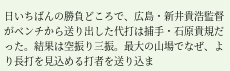日いちばんの勝負どころで、広島・新井貴浩監督がベンチから送り出した代打は捕手・石原貴規だった。結果は空振り三振。最大の山場でなぜ、より長打を見込める打者を送り込ま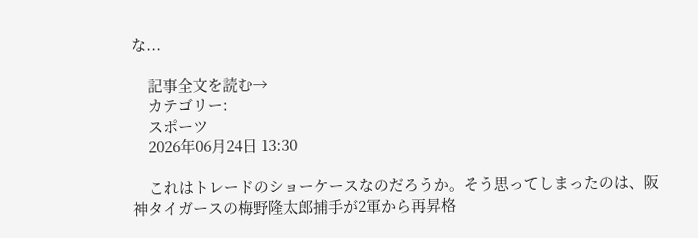な...

    記事全文を読む→
    カテゴリー:
    スポーツ
    2026年06月24日 13:30

    これはトレードのショーケースなのだろうか。そう思ってしまったのは、阪神タイガースの梅野隆太郎捕手が2軍から再昇格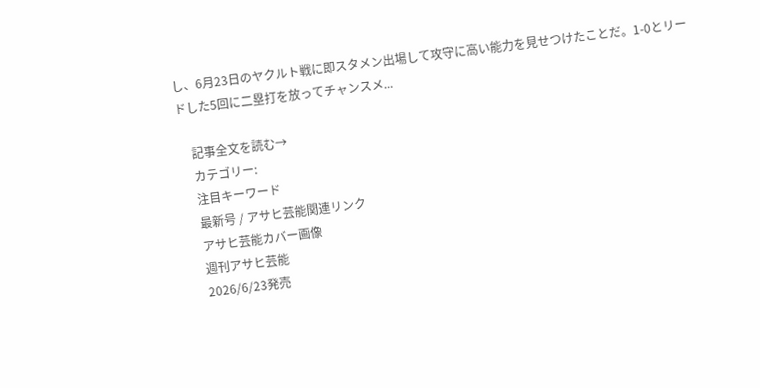し、6月23日のヤクルト戦に即スタメン出場して攻守に高い能力を見せつけたことだ。1-0とリードした5回に二塁打を放ってチャンスメ...

    記事全文を読む→
    カテゴリー:
    注目キーワード
    最新号 / アサヒ芸能関連リンク
    アサヒ芸能カバー画像
    週刊アサヒ芸能
    2026/6/23発売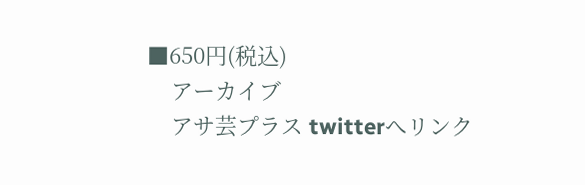■650円(税込)
    アーカイブ
    アサ芸プラス twitterへリンク